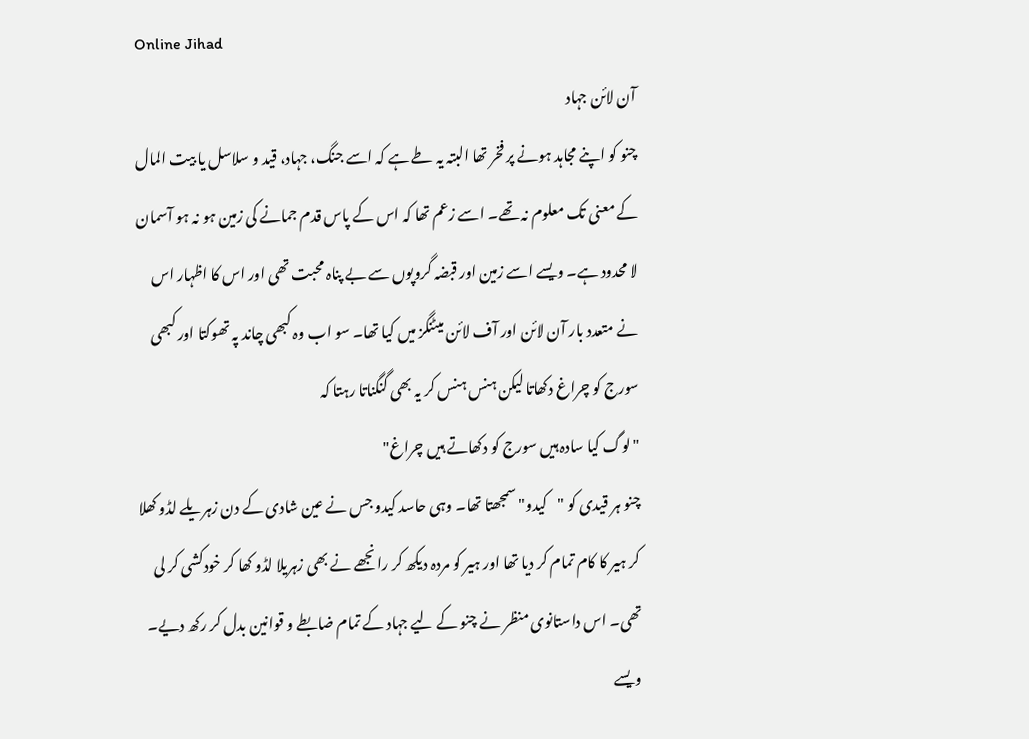Online Jihad
آن لائن جہاد
چنو کو اپنے مجاہد ہونے پر فخر تھا البتہ یہ طے ہے کہ اسے جنگ، جہاد، قید و سلاسل یا بیت المال کے معنی تک معلوم نہ تھے۔ اسے زعم تھا کہ اس کے پاس قدم جمانے کی زمین ہو نہ ہو آسمان لا محدود ہے۔ ویسے اسے زمین اور قبضہ گروپوں سے بے پناہ محبت تھی اور اس کا اظہار اس نے متعدد بار آن لائن اور آف لائن میٹنگز میں کیا تھا۔ سو اب وہ کبھی چاند پہ تھوکتا اور کبھی سورج کو چراغ دکھاتا لیکن ہنس ہنس کر یہ بھی گنگناتا رہتا کہ
"لوگ کیا سادہ ہیں سورج کو دکھاتے ہیں چراغ"
چنو ہر قیدی کو "کیدو" سمجھتا تھا۔ وہی حاسد کیدو جس نے عین شادی کے دن زہریلے لڈو کھلا کر ہیر کا کام تمام کر دیا تھا اور ہیر کو مردہ دیکھ کر رانجھے نے بھی زہریلا لڈو کھا کر خودکشی کر لی تھی۔ اس داستانوی منظر نے چنو کے لیے جہاد کے تمام ضابطے و قوانین بدل کر رکھ دیے۔ ویسے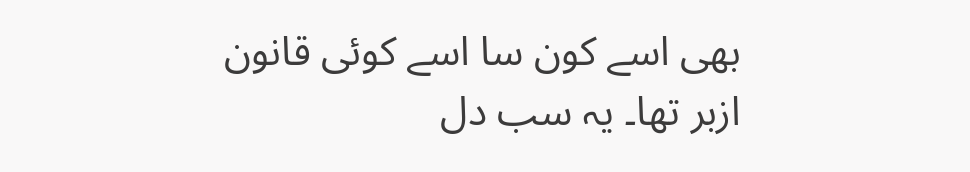بھی اسے کون سا اسے کوئی قانون ازبر تھا۔ یہ سب دل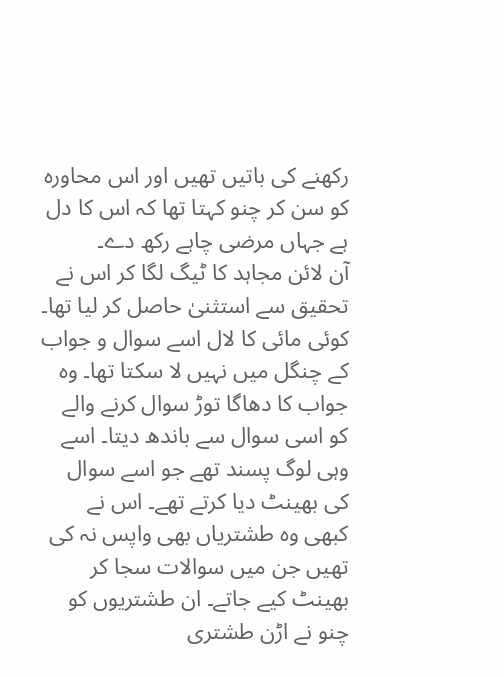رکھنے کی باتیں تھیں اور اس محاورہ کو سن کر چنو کہتا تھا کہ اس کا دل ہے جہاں مرضی چاہے رکھ دے۔
آن لائن مجاہد کا ٹیگ لگا کر اس نے تحقیق سے استثنیٰ حاصل کر لیا تھا۔ کوئی مائی کا لال اسے سوال و جواب کے چنگل میں نہیں لا سکتا تھا۔ وہ جواب کا دھاگا توڑ سوال کرنے والے کو اسی سوال سے باندھ دیتا۔ اسے وہی لوگ پسند تھے جو اسے سوال کی بھینٹ دیا کرتے تھے۔ اس نے کبھی وہ طشتریاں بھی واپس نہ کی تھیں جن میں سوالات سجا کر بھینٹ کیے جاتے۔ ان طشتریوں کو چنو نے اڑن طشتری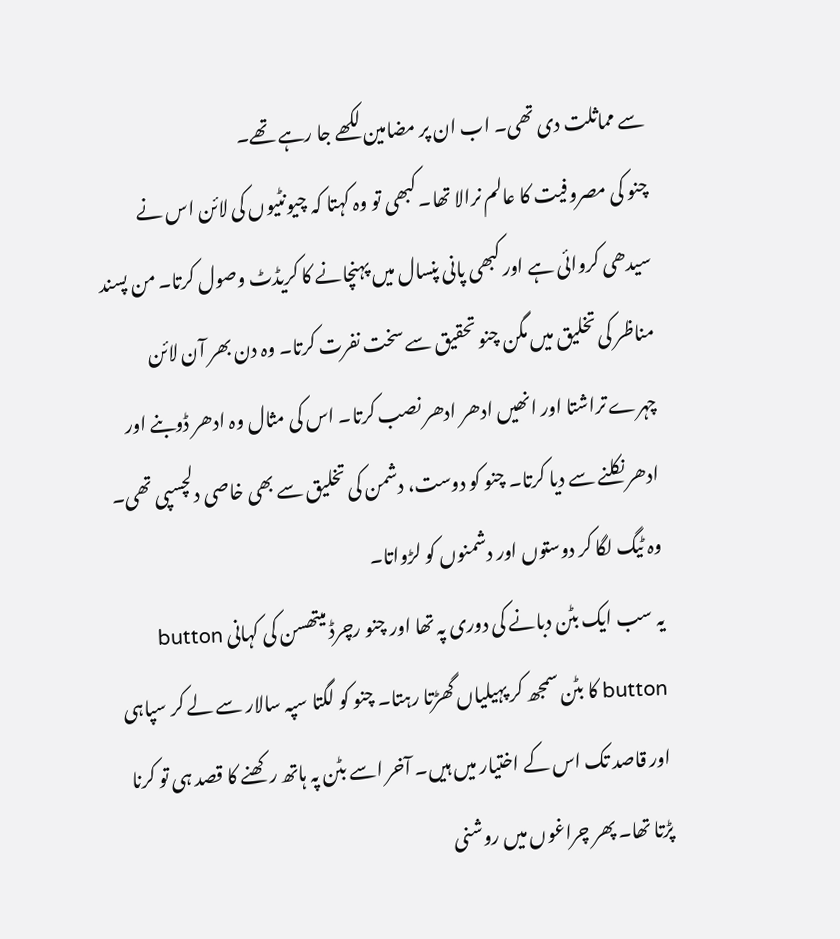سے مماثلت دی تھی۔ اب ان پر مضامین لکھے جا رہے تھے۔
چنو کی مصروفیت کا عالم نرالا تھا۔ کبھی تو وہ کہتا کہ چیونٹیوں کی لائن اس نے سیدھی کروائی ہے اور کبھی پانی پنسال میں پہنچانے کا کریڈٹ وصول کرتا۔ من پسند مناظر کی تخلیق میں مگن چنو تحقیق سے سخت نفرت کرتا۔ وہ دن بھر آن لائن چہرے تراشتا اور انھیں ادھر ادھر نصب کرتا۔ اس کی مثال وہ ادھر ڈوبنے اور ادھر نکلنے سے دیا کرتا۔ چنو کو دوست، دشمن کی تخلیق سے بھی خاصی دلچسپی تھی۔ وہ ٹیگ لگا کر دوستوں اور دشمنوں کو لڑواتا۔
یہ سب ایک بٹن دبانے کی دوری پہ تھا اور چنو رچرڈ میتھسن کی کہانی button button کا بٹن سمجھ کر پہیلیاں گھڑتا رہتا۔ چنو کو لگتا سپہ سالار سے لے کر سپاہی اور قاصد تک اس کے اختیار میں ہیں۔ آخر اسے بٹن پہ ہاتھ رکھنے کا قصد ہی تو کرنا پڑتا تھا۔ پھر چراغوں میں روشنی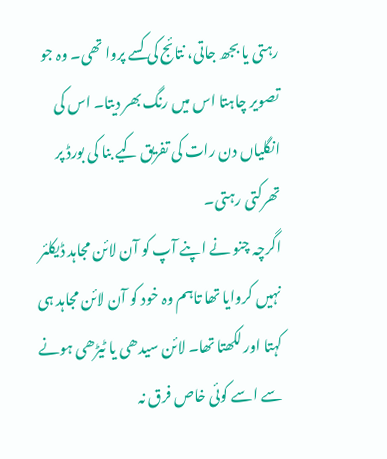رہتی یا بجھ جاتی، نتائج کی کسے پروا تھی۔ وہ جو تصویر چاہتا اس میں رنگ بھر دیتا۔ اس کی انگلیاں دن رات کی تفریق کیے بنا کی بورڈ پر تھرکتی رہتی۔
اگرچہ چنو نے اپنے آپ کو آن لائن مجاہد ڈیکلئر نہیں کروایا تھا تاہم وہ خود کو آن لائن مجاہد ہی کہتا اور لکھتا تھا۔ لائن سیدھی یا ٹیڑھی ہونے سے اسے کوئی خاص فرق نہ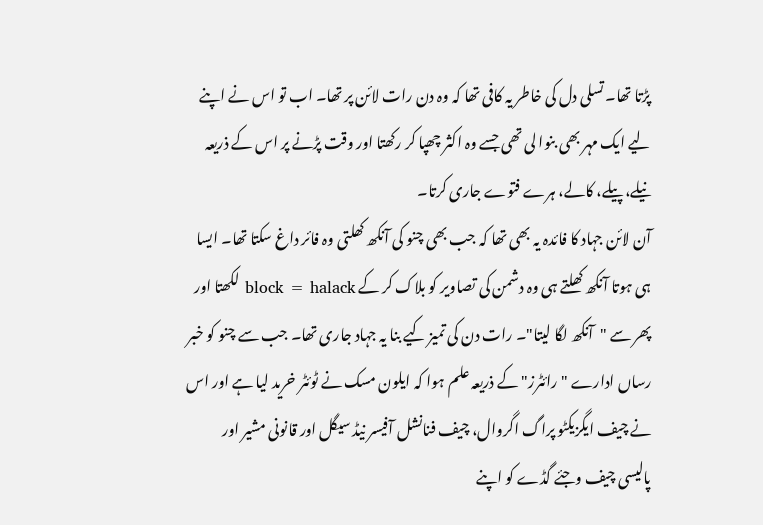پڑتا تھا۔ تسلی دل کی خاطر یہ کافی تھا کہ وہ دن رات لائن پر تھا۔ اب تو اس نے اپنے لیے ایک مہر بھی بنوا لی تھی جسے وہ اکثر چھپا کر رکھتا اور وقت پڑنے پر اس کے ذریعہ نیلے، پیلے، کالے، ہرے فتوے جاری کرتا۔
آن لائن جہاد کا فائدہ یہ بھی تھا کہ جب بھی چنو کی آنکھ کھلتی وہ فائر داغ سکتا تھا۔ ایسا ہی ہوتا آنکھ کھلتے ہی وہ دشمن کی تصاویر کو بلاک کر کے block = halack لکھتا اور پھر سے "آنکھ لگا لیتا"۔ رات دن کی تمیز کیے بنا یہ جہاد جاری تھا۔ جب سے چنو کو خبر رساں ادارے "رائٹرز" کے ذریعہ علم ہوا کہ ایلون مسک نے ٹوئٹر خرید لیا ہے اور اس نے چیف ایگزیکٹو پراگ اگروال، چیف فنانشل آفیسر نیڈ سیگل اور قانونی مشیر اور پالیسی چیف وجئے گڈے کو اپنے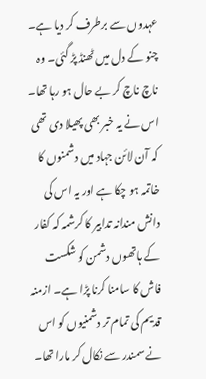عہدوں سے برطرف کر دیا ہے۔
چنو کے دل میں ٹھنڈ پڑ گئی۔ وہ ناچ ناچ کر بے حال ہو رہا تھا۔ اس نے یہ خبر بھی پھیلا دی تھی کہ آن لائن جہاد میں دشمنوں کا خاتمہ ہو چکا ہے اور یہ اس کی دانش مندانہ تدابیر کا کرشمہ کہ کفار کے ہاتھوں دشمن کو شکست فاش کا سامنا کرنا پڑا ہے۔ ازمنہ قدیم کی تمام تر دشمنیوں کو اس نے سمندر سے نکال کر مارا تھا۔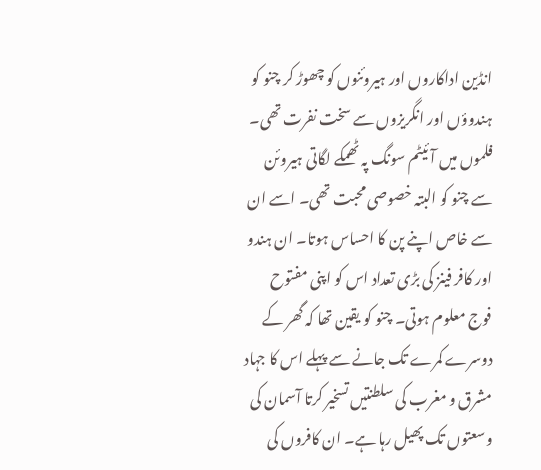انڈین اداکاروں اور ہیروئنوں کو چھوڑ کر چنو کو ہندوؤں اور انگریزوں سے سخت نفرت تھی۔
فلموں میں آئیٹم سونگ پہ ٹھمکے لگاتی ہیروئن سے چنو کو البتہ خصوصی محبت تھی۔ اسے ان سے خاص اپنے پن کا احساس ہوتا۔ ان ہندو اور کافر فینز کی بڑی تعداد اس کو اپنی مفتوح فوج معلوم ہوتی۔ چنو کو یقین تھا کہ گھر کے دوسرے کمرے تک جانے سے پہلے اس کا جہاد مشرق و مغرب کی سلطنتیں تسخیر کرتا آسمان کی وسعتوں تک پھیل رہا ہے۔ ان کافروں کی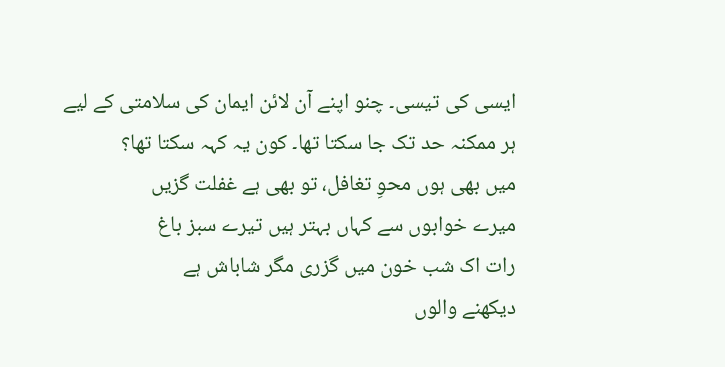ایسی کی تیسی۔ چنو اپنے آن لائن ایمان کی سلامتی کے لیے ہر ممکنہ حد تک جا سکتا تھا۔ کون یہ کہہ سکتا تھا؟
میں بھی ہوں محوِ تغافل، تو بھی ہے غفلت گزیں
میرے خوابوں سے کہاں بہتر ہیں تیرے سبز باغ
رات اک شب خون میں گزری مگر شاباش ہے
دیکھنے والوں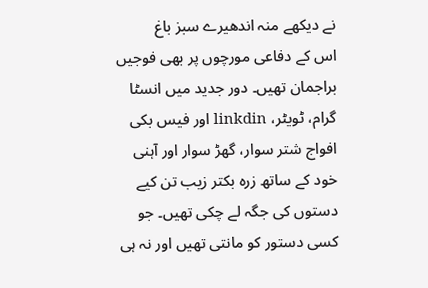نے دیکھے منہ اندھیرے سبز باغ
اس کے دفاعی مورچوں پر بھی فوجیں براجمان تھیں۔ دور جدید میں انسٹا گرام، ٹویٹر، linkdin اور فیس بکی افواج شتر سوار، گھڑ سوار اور آہنی خود کے ساتھ زرہ بکتر زیب تن کیے دستوں کی جگہ لے چکی تھیں۔ جو کسی دستور کو مانتی تھیں اور نہ ہی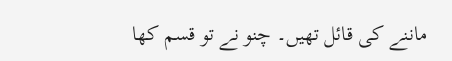ماننے کی قائل تھیں۔ چنو نے تو قسم کھا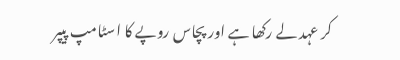کر عہد لے رکھا ہے اور پچاس روپے کا اسٹامپ پیپر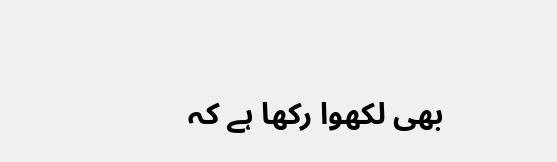بھی لکھوا رکھا ہے کہ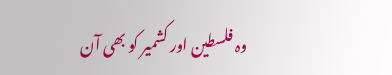وہ فلسطین اور کشمیر کو بھی آن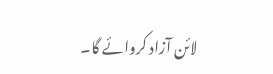لائن آزاد کروائے گا۔